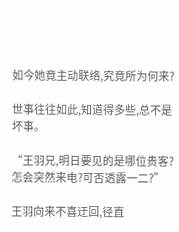如今她竟主动联络,究竟所为何来?

世事往往如此,知道得多些,总不是坏事。

“王羽兄,明日要见的是哪位贵客?怎会突然来电?可否透露一二?”

王羽向来不喜迂回,径直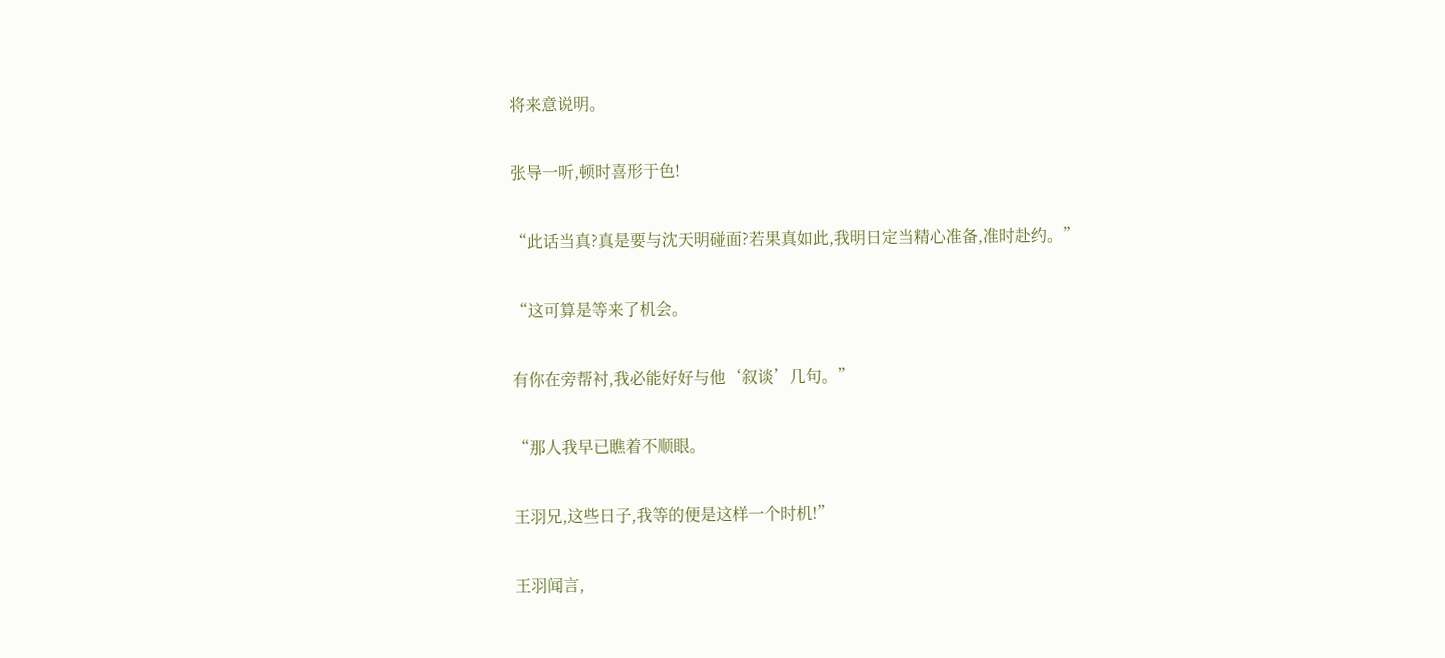将来意说明。

张导一听,顿时喜形于色!

“此话当真?真是要与沈天明碰面?若果真如此,我明日定当精心准备,准时赴约。”

“这可算是等来了机会。

有你在旁帮衬,我必能好好与他‘叙谈’几句。”

“那人我早已瞧着不顺眼。

王羽兄,这些日子,我等的便是这样一个时机!”

王羽闻言,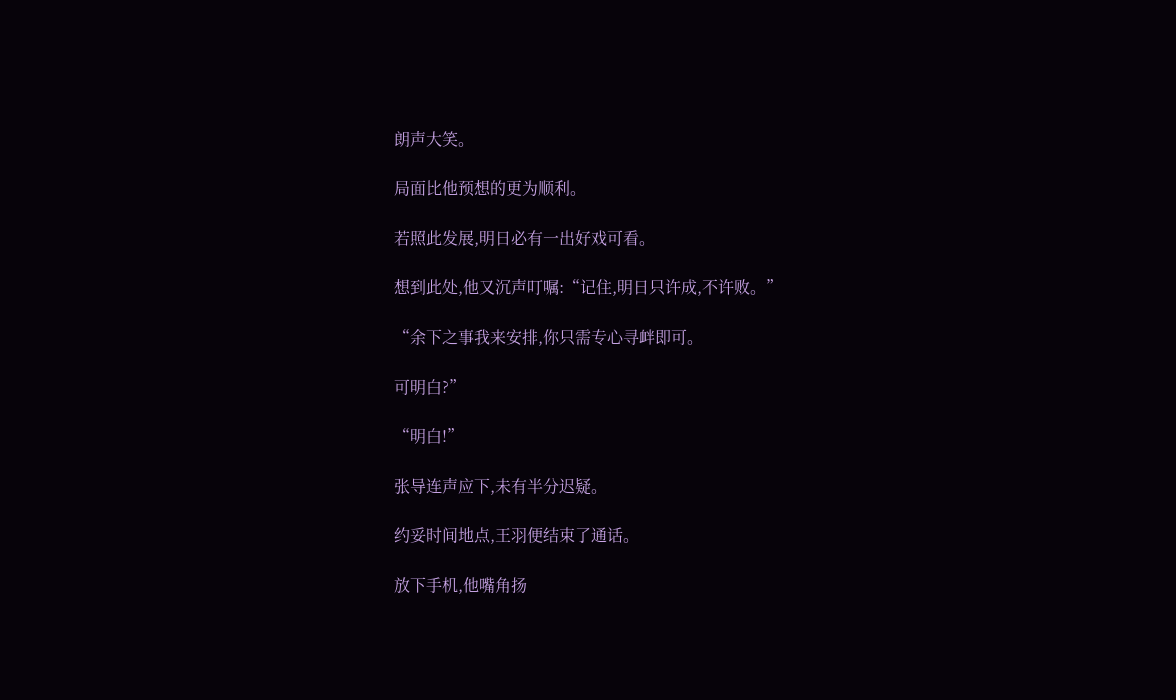朗声大笑。

局面比他预想的更为顺利。

若照此发展,明日必有一出好戏可看。

想到此处,他又沉声叮嘱:“记住,明日只许成,不许败。”

“余下之事我来安排,你只需专心寻衅即可。

可明白?”

“明白!”

张导连声应下,未有半分迟疑。

约妥时间地点,王羽便结束了通话。

放下手机,他嘴角扬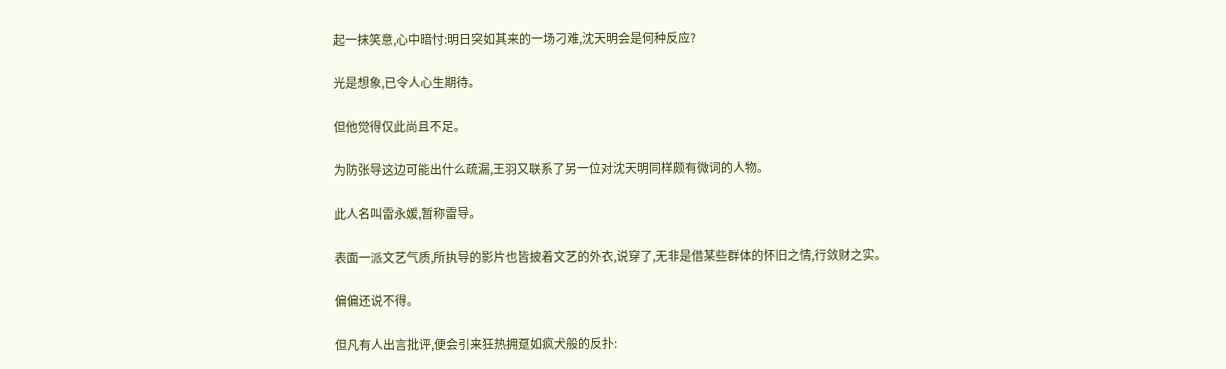起一抹笑意,心中暗忖:明日突如其来的一场刁难,沈天明会是何种反应?

光是想象,已令人心生期待。

但他觉得仅此尚且不足。

为防张导这边可能出什么疏漏,王羽又联系了另一位对沈天明同样颇有微词的人物。

此人名叫雷永媛,暂称雷导。

表面一派文艺气质,所执导的影片也皆披着文艺的外衣,说穿了,无非是借某些群体的怀旧之情,行敛财之实。

偏偏还说不得。

但凡有人出言批评,便会引来狂热拥趸如疯犬般的反扑: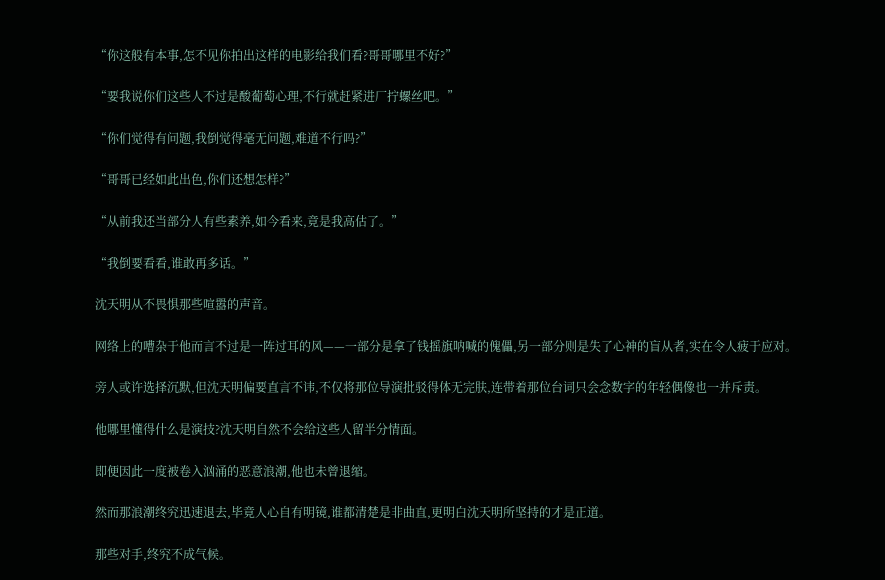“你这般有本事,怎不见你拍出这样的电影给我们看?哥哥哪里不好?”

“要我说你们这些人不过是酸葡萄心理,不行就赶紧进厂拧螺丝吧。”

“你们觉得有问题,我倒觉得毫无问题,难道不行吗?”

“哥哥已经如此出色,你们还想怎样?”

“从前我还当部分人有些素养,如今看来,竟是我高估了。”

“我倒要看看,谁敢再多话。”

沈天明从不畏惧那些喧嚣的声音。

网络上的嘈杂于他而言不过是一阵过耳的风——一部分是拿了钱摇旗呐喊的傀儡,另一部分则是失了心神的盲从者,实在令人疲于应对。

旁人或许选择沉默,但沈天明偏要直言不讳,不仅将那位导演批驳得体无完肤,连带着那位台词只会念数字的年轻偶像也一并斥责。

他哪里懂得什么是演技?沈天明自然不会给这些人留半分情面。

即便因此一度被卷入汹涌的恶意浪潮,他也未曾退缩。

然而那浪潮终究迅速退去,毕竟人心自有明镜,谁都清楚是非曲直,更明白沈天明所坚持的才是正道。

那些对手,终究不成气候。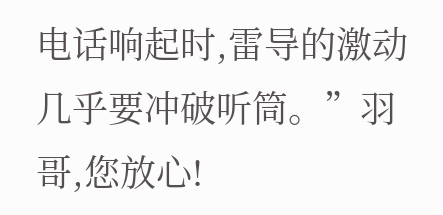电话响起时,雷导的激动几乎要冲破听筒。”羽哥,您放心!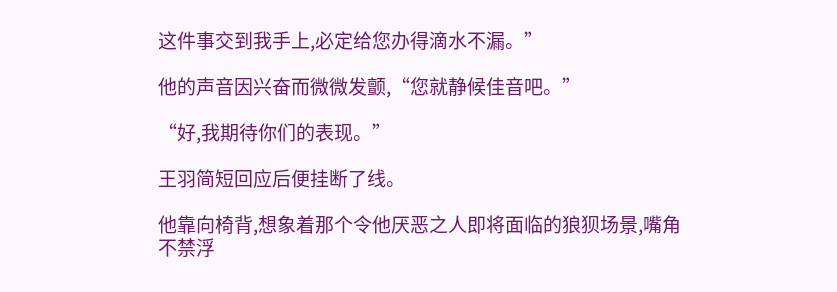这件事交到我手上,必定给您办得滴水不漏。”

他的声音因兴奋而微微发颤,“您就静候佳音吧。”

“好,我期待你们的表现。”

王羽简短回应后便挂断了线。

他靠向椅背,想象着那个令他厌恶之人即将面临的狼狈场景,嘴角不禁浮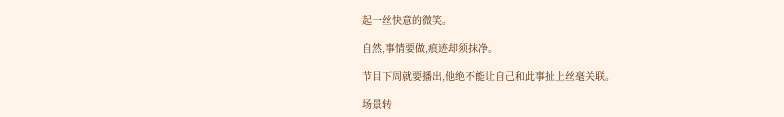起一丝快意的微笑。

自然,事情要做,痕迹却须抹净。

节目下周就要播出,他绝不能让自己和此事扯上丝毫关联。

场景转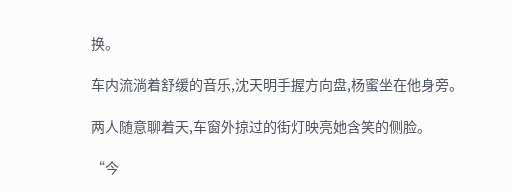换。

车内流淌着舒缓的音乐,沈天明手握方向盘,杨蜜坐在他身旁。

两人随意聊着天,车窗外掠过的街灯映亮她含笑的侧脸。

“今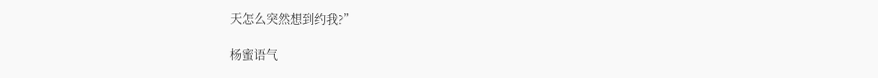天怎么突然想到约我?”

杨蜜语气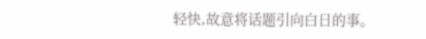轻快,故意将话题引向白日的事。